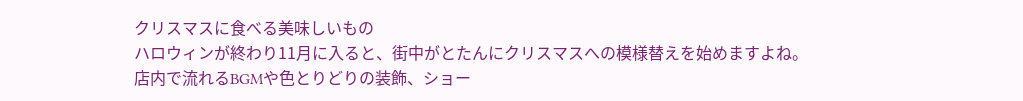クリスマスに食べる美味しいもの
ハロウィンが終わり11月に入ると、街中がとたんにクリスマスへの模様替えを始めますよね。
店内で流れるBGMや色とりどりの装飾、ショー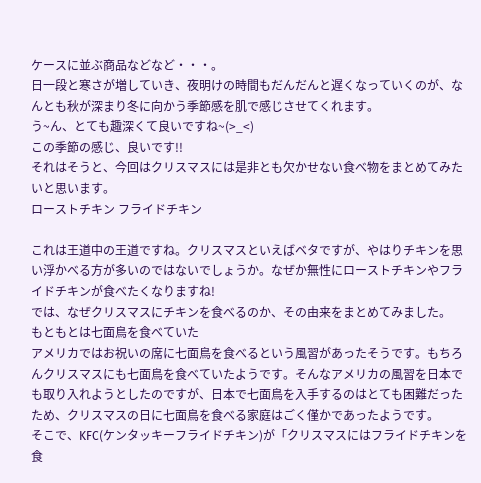ケースに並ぶ商品などなど・・・。
日一段と寒さが増していき、夜明けの時間もだんだんと遅くなっていくのが、なんとも秋が深まり冬に向かう季節感を肌で感じさせてくれます。
う~ん、とても趣深くて良いですね~(>_<)
この季節の感じ、良いです!!
それはそうと、今回はクリスマスには是非とも欠かせない食べ物をまとめてみたいと思います。
ローストチキン フライドチキン

これは王道中の王道ですね。クリスマスといえばベタですが、やはりチキンを思い浮かべる方が多いのではないでしょうか。なぜか無性にローストチキンやフライドチキンが食べたくなりますね!
では、なぜクリスマスにチキンを食べるのか、その由来をまとめてみました。
もともとは七面鳥を食べていた
アメリカではお祝いの席に七面鳥を食べるという風習があったそうです。もちろんクリスマスにも七面鳥を食べていたようです。そんなアメリカの風習を日本でも取り入れようとしたのですが、日本で七面鳥を入手するのはとても困難だったため、クリスマスの日に七面鳥を食べる家庭はごく僅かであったようです。
そこで、KFC(ケンタッキーフライドチキン)が「クリスマスにはフライドチキンを食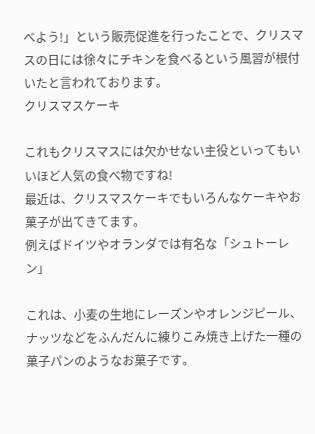べよう!」という販売促進を行ったことで、クリスマスの日には徐々にチキンを食べるという風習が根付いたと言われております。
クリスマスケーキ

これもクリスマスには欠かせない主役といってもいいほど人気の食べ物ですね!
最近は、クリスマスケーキでもいろんなケーキやお菓子が出てきてます。
例えばドイツやオランダでは有名な「シュトーレン」

これは、小麦の生地にレーズンやオレンジピール、ナッツなどをふんだんに練りこみ焼き上げた一種の菓子パンのようなお菓子です。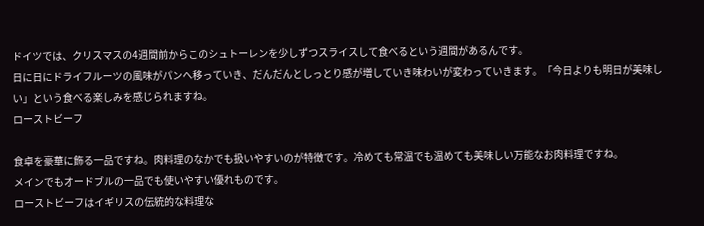ドイツでは、クリスマスの4週間前からこのシュトーレンを少しずつスライスして食べるという週間があるんです。
日に日にドライフルーツの風味がパンへ移っていき、だんだんとしっとり感が増していき味わいが変わっていきます。「今日よりも明日が美味しい」という食べる楽しみを感じられますね。
ローストビーフ

食卓を豪華に飾る一品ですね。肉料理のなかでも扱いやすいのが特徴です。冷めても常温でも温めても美味しい万能なお肉料理ですね。
メインでもオードブルの一品でも使いやすい優れものです。
ローストビーフはイギリスの伝統的な料理な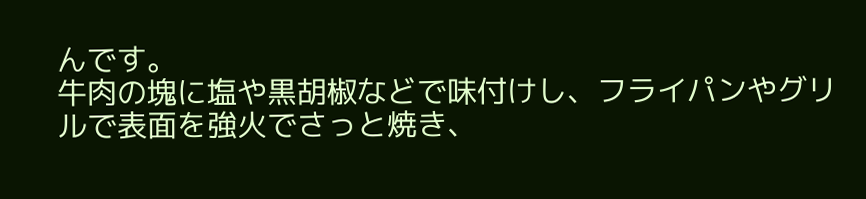んです。
牛肉の塊に塩や黒胡椒などで味付けし、フライパンやグリルで表面を強火でさっと焼き、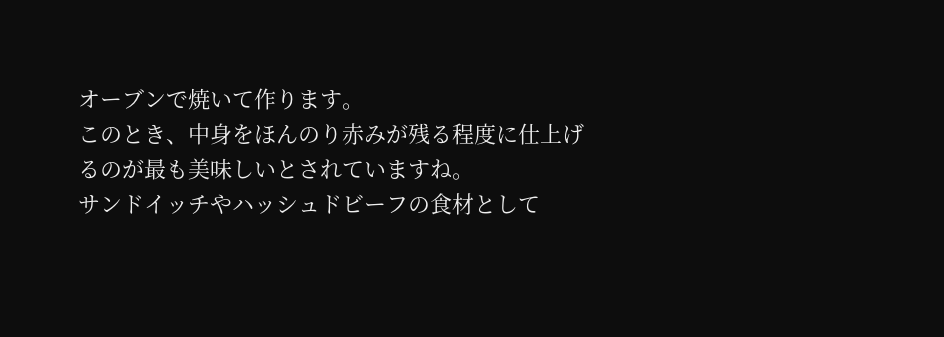オーブンで焼いて作ります。
このとき、中身をほんのり赤みが残る程度に仕上げるのが最も美味しいとされていますね。
サンドイッチやハッシュドビーフの食材として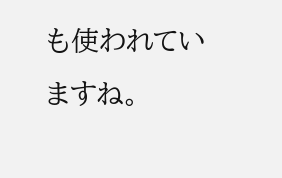も使われていますね。